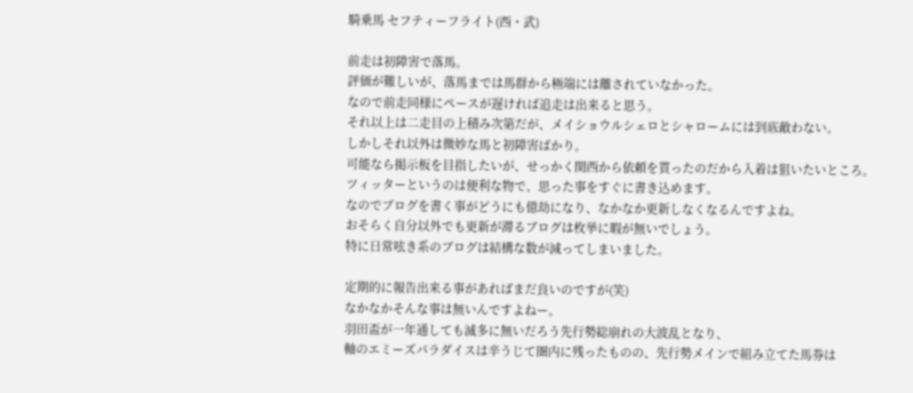騎乗馬 セフティーフライト(西・武)

前走は初障害で落馬。
評価が難しいが、落馬までは馬群から極端には離されていなかった。
なので前走同様にペースが遅ければ追走は出来ると思う。
それ以上は二走目の上積み次第だが、メイショウルシェロとシャロームには到底敵わない。
しかしそれ以外は微妙な馬と初障害ばかり。
可能なら掲示板を目指したいが、せっかく関西から依頼を貰ったのだから入着は狙いたいところ。
ツィッターというのは便利な物で、思った事をすぐに書き込めます。
なのでブログを書く事がどうにも億劫になり、なかなか更新しなくなるんですよね。
おそらく自分以外でも更新が滞るブログは枚挙に暇が無いでしょう。
特に日常呟き系のブログは結構な数が減ってしまいました。

定期的に報告出来る事があればまだ良いのですが(笑)
なかなかそんな事は無いんですよねー。
羽田盃が一年通しても滅多に無いだろう先行勢総崩れの大波乱となり、
軸のエミーズパラダイスは辛うじて圏内に残ったものの、先行勢メインで組み立てた馬券は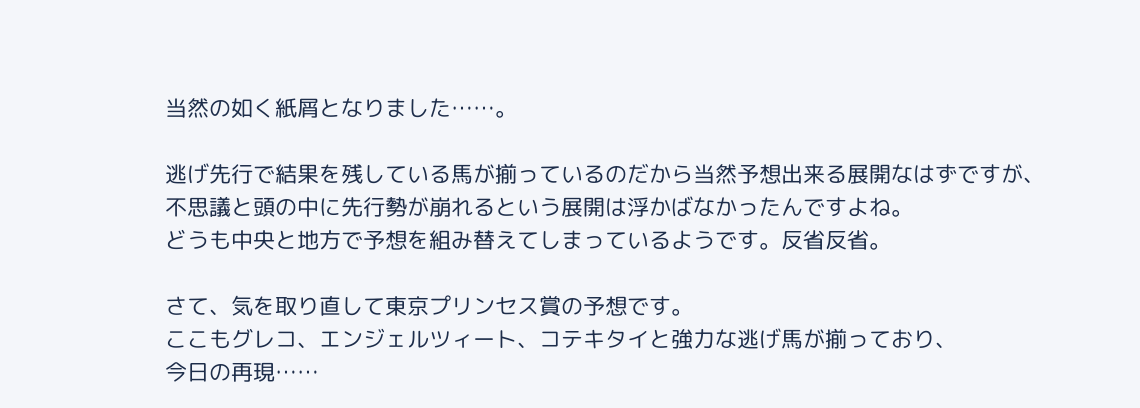当然の如く紙屑となりました……。

逃げ先行で結果を残している馬が揃っているのだから当然予想出来る展開なはずですが、
不思議と頭の中に先行勢が崩れるという展開は浮かばなかったんですよね。
どうも中央と地方で予想を組み替えてしまっているようです。反省反省。

さて、気を取り直して東京プリンセス賞の予想です。
ここもグレコ、エンジェルツィート、コテキタイと強力な逃げ馬が揃っており、
今日の再現……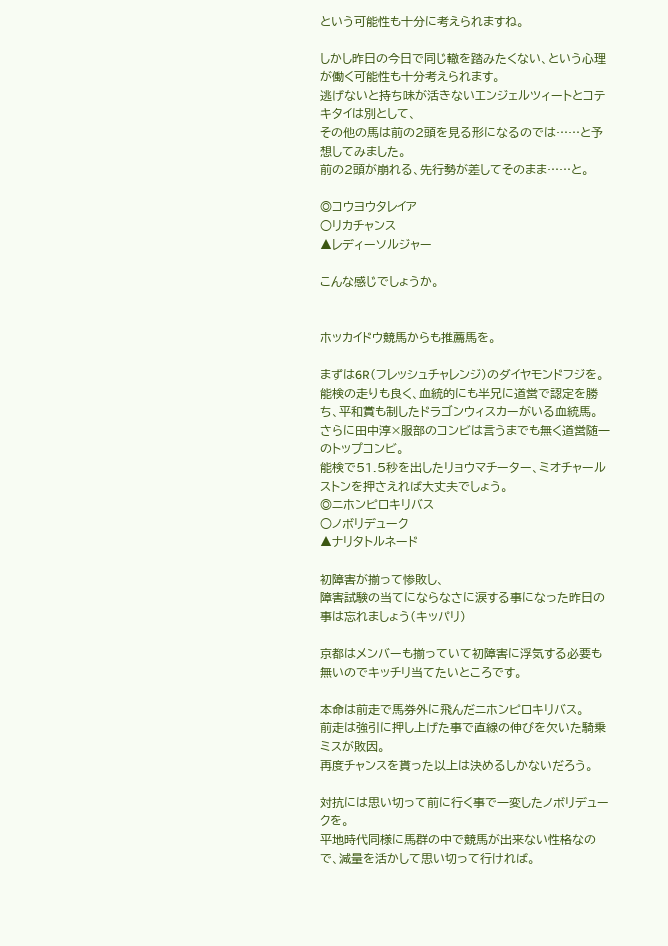という可能性も十分に考えられますね。

しかし昨日の今日で同じ轍を踏みたくない、という心理が働く可能性も十分考えられます。
逃げないと持ち味が活きないエンジェルツィートとコテキタイは別として、
その他の馬は前の2頭を見る形になるのでは……と予想してみました。
前の2頭が崩れる、先行勢が差してそのまま……と。

◎コウヨウタレイア
○リカチャンス
▲レディーソルジャー

こんな感じでしょうか。


ホッカイドウ競馬からも推薦馬を。

まずは6R(フレッシュチャレンジ)のダイヤモンドフジを。
能検の走りも良く、血統的にも半兄に道営で認定を勝ち、平和賞も制したドラゴンウィスカーがいる血統馬。
さらに田中淳×服部のコンビは言うまでも無く道営随一のトップコンビ。
能検で51.5秒を出したリョウマチーター、ミオチャールストンを押さえれば大丈夫でしょう。
◎ニホンピロキリバス
○ノボリデューク
▲ナリタトルネード

初障害が揃って惨敗し、
障害試験の当てにならなさに涙する事になった昨日の事は忘れましょう(キッパリ)

京都はメンバーも揃っていて初障害に浮気する必要も無いのでキッチリ当てたいところです。

本命は前走で馬券外に飛んだニホンピロキリバス。
前走は強引に押し上げた事で直線の伸びを欠いた騎乗ミスが敗因。
再度チャンスを貰った以上は決めるしかないだろう。

対抗には思い切って前に行く事で一変したノボリデュークを。
平地時代同様に馬群の中で競馬が出来ない性格なので、減量を活かして思い切って行ければ。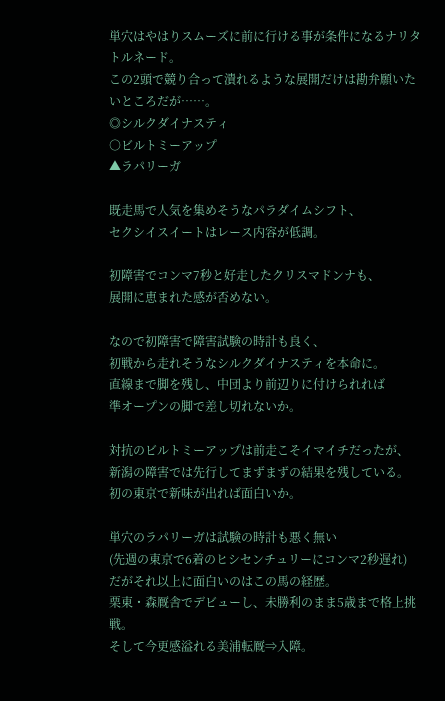単穴はやはりスムーズに前に行ける事が条件になるナリタトルネード。
この2頭で競り合って潰れるような展開だけは勘弁願いたいところだが……。
◎シルクダイナスティ
○ビルトミーアップ
▲ラパリーガ

既走馬で人気を集めそうなパラダイムシフト、
セクシイスイートはレース内容が低調。

初障害でコンマ7秒と好走したクリスマドンナも、
展開に恵まれた感が否めない。

なので初障害で障害試験の時計も良く、
初戦から走れそうなシルクダイナスティを本命に。
直線まで脚を残し、中団より前辺りに付けられれば
準オープンの脚で差し切れないか。

対抗のビルトミーアップは前走こそイマイチだったが、
新潟の障害では先行してまずまずの結果を残している。
初の東京で新味が出れば面白いか。

単穴のラパリーガは試験の時計も悪く無い
(先週の東京で6着のヒシセンチュリーにコンマ2秒遅れ)
だがそれ以上に面白いのはこの馬の経歴。
栗東・森厩舎でデビューし、未勝利のまま5歳まで格上挑戦。
そして今更感溢れる美浦転厩⇒入障。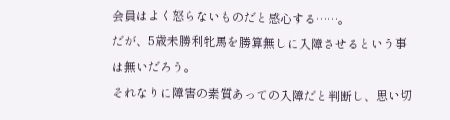会員はよく怒らないものだと感心する……。
だが、5歳未勝利牝馬を勝算無しに入障させるという事は無いだろう。
それなりに障害の素質あっての入障だと判断し、思い切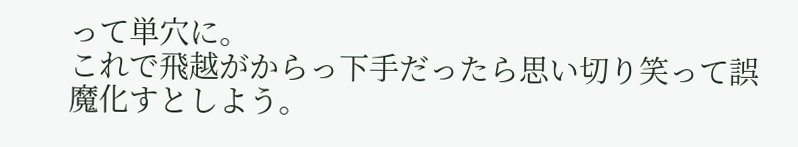って単穴に。
これで飛越がからっ下手だったら思い切り笑って誤魔化すとしよう。